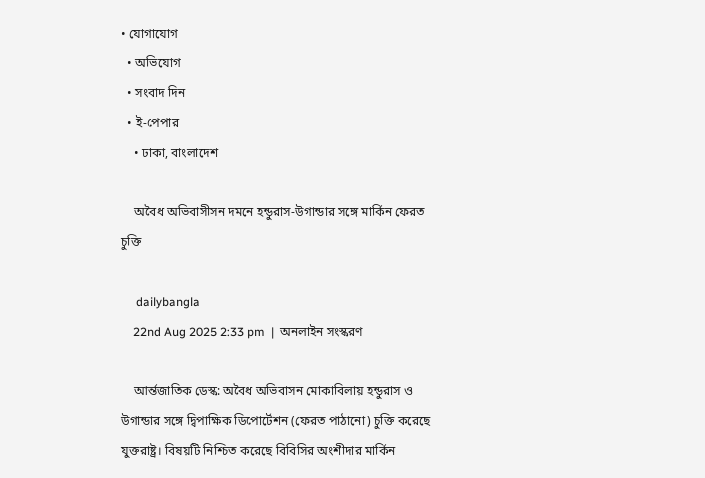• যোগাযোগ
  • অভিযোগ
  • সংবাদ দিন
  • ই-পেপার
    • ঢাকা, বাংলাদেশ

    অবৈধ অভিবাসীসন দমনে হন্ডুরাস-উগান্ডার সঙ্গে মার্কিন ফেরত চুক্তি

     dailybangla
    22nd Aug 2025 2:33 pm  |  অনলাইন সংস্করণ

    আর্ন্তজাতিক ডেস্ক: অবৈধ অভিবাসন মোকাবিলায় হন্ডুরাস ও উগান্ডার সঙ্গে দ্বিপাক্ষিক ডিপোর্টেশন (ফেরত পাঠানো) চুক্তি করেছে যুক্তরাষ্ট্র। বিষয়টি নিশ্চিত করেছে বিবিসির অংশীদার মার্কিন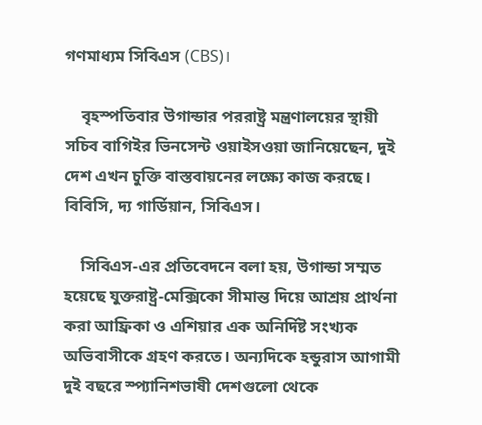গণমাধ্যম সিবিএস (CBS)।

    বৃহস্পতিবার উগান্ডার পররাষ্ট্র মন্ত্রণালয়ের স্থায়ী সচিব বাগিইর ভিনসেন্ট ওয়াইসওয়া জানিয়েছেন, দুই দেশ এখন চুক্তি বাস্তবায়নের লক্ষ্যে কাজ করছে। বিবিসি, দ্য গার্ডিয়ান, সিবিএস।

    সিবিএস-এর প্রতিবেদনে বলা হয়, উগান্ডা সম্মত হয়েছে যুক্তরাষ্ট্র-মেক্সিকো সীমান্ত দিয়ে আশ্রয় প্রার্থনা করা আফ্রিকা ও এশিয়ার এক অনির্দিষ্ট সংখ্যক অভিবাসীকে গ্রহণ করতে। অন্যদিকে হন্ডুরাস আগামী দুই বছরে স্প্যানিশভাষী দেশগুলো থেকে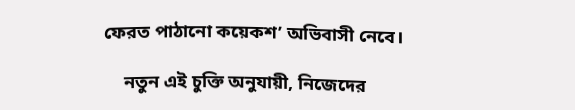ফেরত পাঠানো কয়েকশ’ অভিবাসী নেবে।

    নতুন এই চুক্তি অনুযায়ী, নিজেদের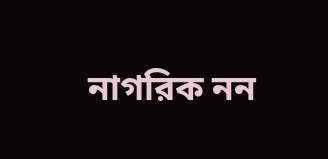নাগরিক নন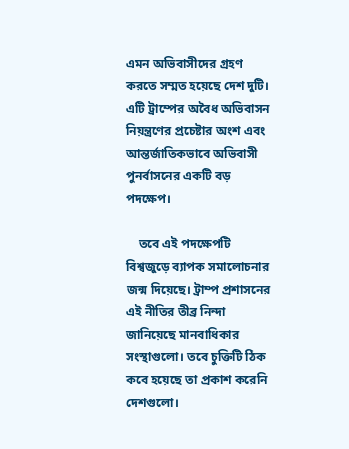এমন অভিবাসীদের গ্রহণ করতে সম্মত হয়েছে দেশ দুটি। এটি ট্রাম্পের অবৈধ অভিবাসন নিয়ন্ত্রণের প্রচেষ্টার অংশ এবং আন্তর্জাতিকভাবে অভিবাসী পুনর্বাসনের একটি বড় পদক্ষেপ।

    তবে এই পদক্ষেপটি বিশ্বজুড়ে ব্যাপক সমালোচনার জন্ম দিয়েছে। ট্রাম্প প্রশাসনের এই নীতির তীব্র নিন্দা জানিয়েছে মানবাধিকার সংস্থাগুলো। তবে চুক্তিটি ঠিক কবে হয়েছে তা প্রকাশ করেনি দেশগুলো।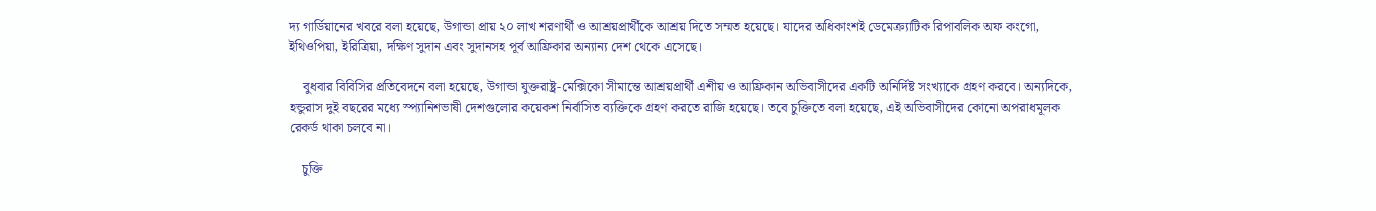দ্য গার্ডিয়ানের খবরে বলা হয়েছে, উগান্ডা প্রায় ২০ লাখ শরণার্থী ও আশ্রয়প্রার্থীকে আশ্রয় দিতে সম্মত হয়েছে। যাদের অধিকাংশই ডেমেক্র্যাটিক রিপাবলিক অফ কংগো, ইথিওপিয়া, ইরিত্রিয়া, দক্ষিণ সুদান এবং সুদানসহ পূর্ব আফ্রিকার অন্যান্য দেশ থেকে এসেছে।

    বুধবার বিবিসির প্রতিবেদনে বলা হয়েছে, উগান্ডা যুক্তরাষ্ট্র-মেক্সিকো সীমান্তে আশ্রয়প্রার্থী এশীয় ও আফ্রিকান অভিবাসীদের একটি অনির্দিষ্ট সংখ্যাকে গ্রহণ করবে। অন্যদিকে, হন্ডুরাস দুই বছরের মধ্যে স্প্যানিশভাষী দেশগুলোর কয়েকশ নির্বাসিত ব্যক্তিকে গ্রহণ করতে রাজি হয়েছে। তবে চুক্তিতে বলা হয়েছে, এই অভিবাসীদের কোনো অপরাধমূলক রেকর্ড থাকা চলবে না।

    চুক্তি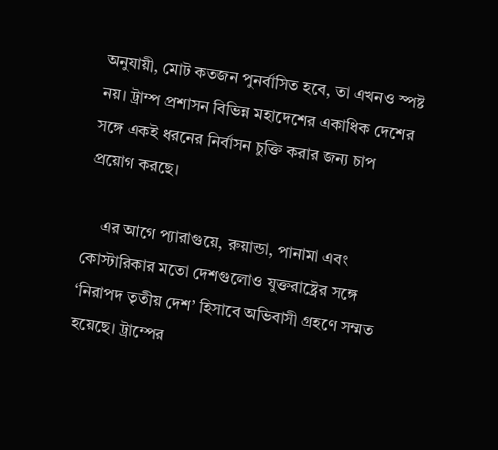অনুযায়ী, মোট কতজন পুনর্বাসিত হবে, তা এখনও স্পষ্ট নয়। ট্রাম্প প্রশাসন বিভিন্ন মহাদেশের একাধিক দেশের সঙ্গে একই ধরনের নির্বাসন চুক্তি করার জন্য চাপ প্রয়োগ করছে।

    এর আগে প্যারাগুয়ে, রুয়ান্ডা, পানামা এবং কোস্টারিকার মতো দেশগুলোও যুক্তরাষ্ট্রের সঙ্গে ‘নিরাপদ তৃতীয় দেশ’ হিসাবে অভিবাসী গ্রহণে সম্মত হয়েছে। ট্রাম্পের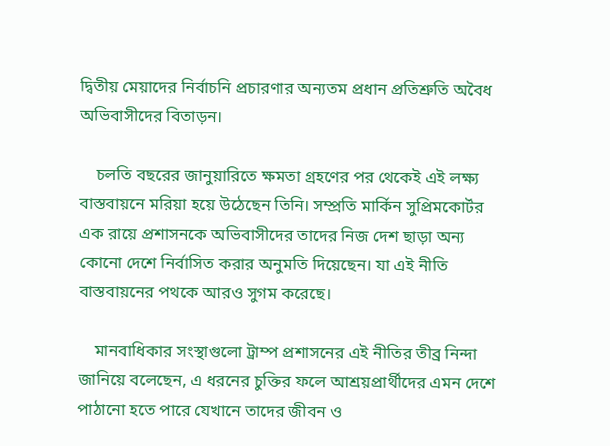দ্বিতীয় মেয়াদের নির্বাচনি প্রচারণার অন্যতম প্রধান প্রতিশ্রুতি অবৈধ অভিবাসীদের বিতাড়ন।

    চলতি বছরের জানুয়ারিতে ক্ষমতা গ্রহণের পর থেকেই এই লক্ষ্য বাস্তবায়নে মরিয়া হয়ে উঠেছেন তিনি। সম্প্রতি মার্কিন সুপ্রিমকোর্টর এক রায়ে প্রশাসনকে অভিবাসীদের তাদের নিজ দেশ ছাড়া অন্য কোনো দেশে নির্বাসিত করার অনুমতি দিয়েছেন। যা এই নীতি বাস্তবায়নের পথকে আরও সুগম করেছে।

    মানবাধিকার সংস্থাগুলো ট্রাম্প প্রশাসনের এই নীতির তীব্র নিন্দা জানিয়ে বলেছেন, এ ধরনের চুক্তির ফলে আশ্রয়প্রার্থীদের এমন দেশে পাঠানো হতে পারে যেখানে তাদের জীবন ও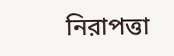নিরাপত্তা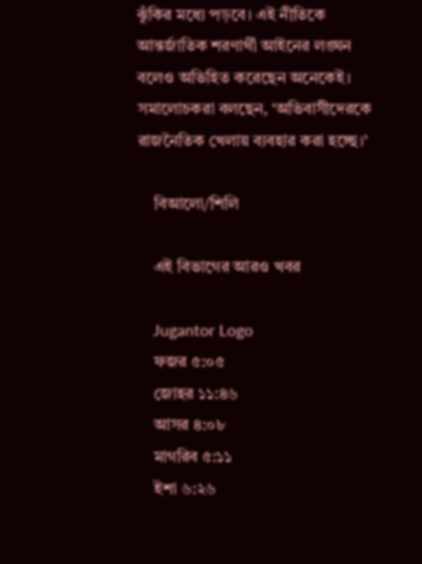ঝুঁকির মধ্যে পড়বে। এই নীতিকে আন্তর্জাতিক শরণার্থী আইনের লঙ্ঘন বলেও অভিহিত করেছেন অনেকেই। সমালোচকরা বলছেন, ‘অভিবাসীদেরকে রাজনৈতিক খেলায় ব্যবহার করা হচ্ছে।’

    বিআলো/শিলি

    এই বিভাগের আরও খবর

    Jugantor Logo
    ফজর ৫:০৫
    জোহর ১১:৪৬
    আসর ৪:০৮
    মাগরিব ৫:১১
    ইশা ৬:২৬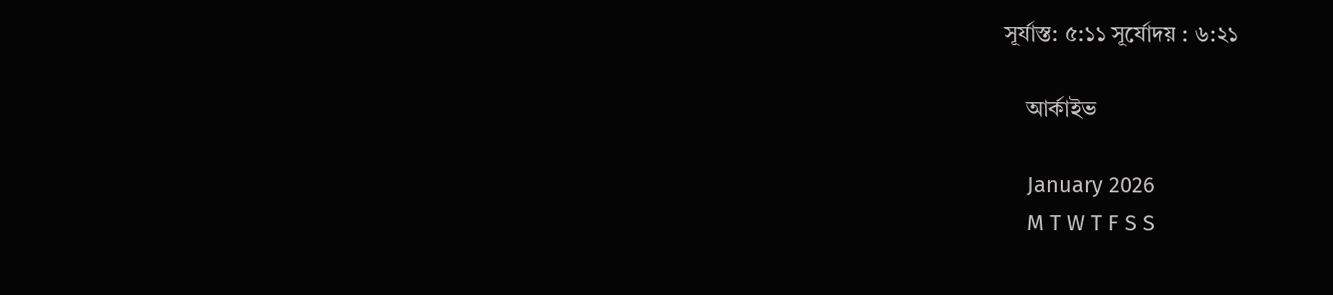সূর্যাস্ত: ৫:১১ সূর্যোদয় : ৬:২১

    আর্কাইভ

    January 2026
    M T W T F S S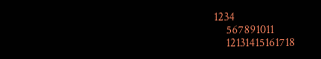1234
    567891011
    12131415161718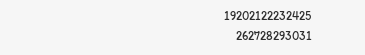19202122232425
    262728293031